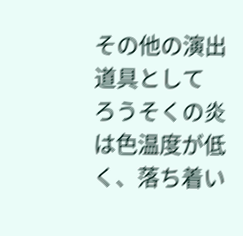その他の演出道具として
ろうそくの炎は色温度が低く、落ち着い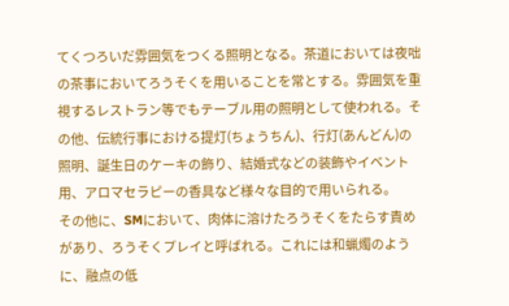てくつろいだ雰囲気をつくる照明となる。茶道においては夜咄の茶事においてろうそくを用いることを常とする。雰囲気を重視するレストラン等でもテーブル用の照明として使われる。その他、伝統行事における提灯(ちょうちん)、行灯(あんどん)の照明、誕生日のケーキの飾り、結婚式などの装飾やイベント用、アロマセラピーの香具など様々な目的で用いられる。
その他に、SMにおいて、肉体に溶けたろうそくをたらす責めがあり、ろうそくプレイと呼ばれる。これには和蝋燭のように、融点の低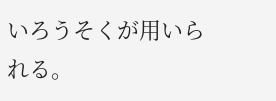いろうそくが用いられる。